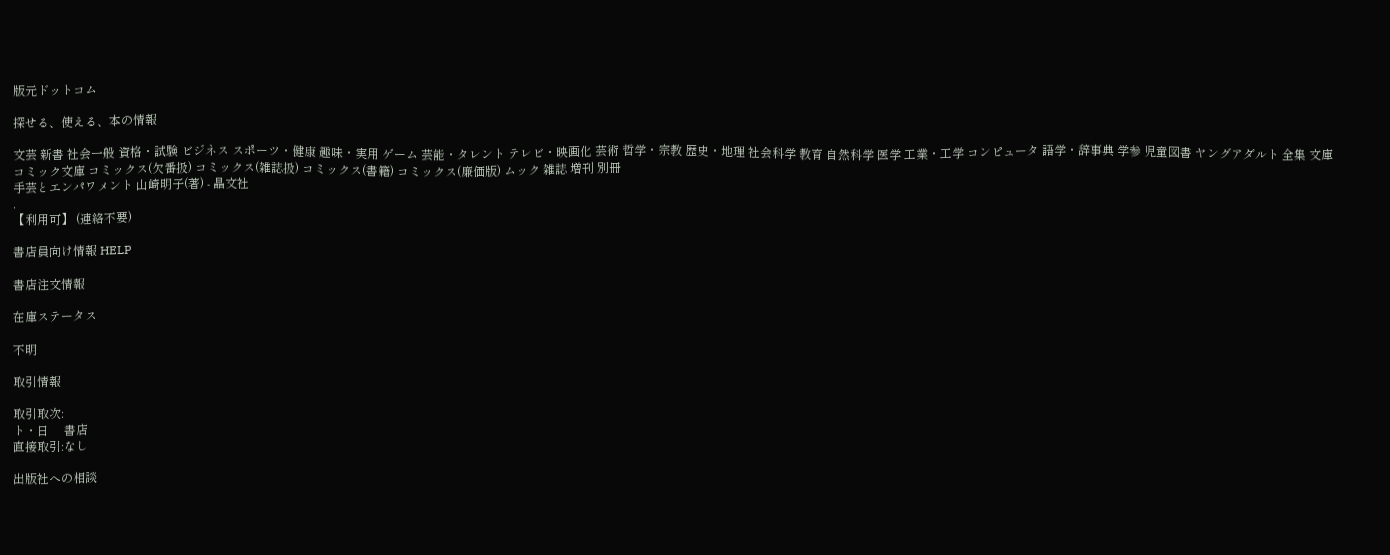版元ドットコム

探せる、使える、本の情報

文芸 新書 社会一般 資格・試験 ビジネス スポーツ・健康 趣味・実用 ゲーム 芸能・タレント テレビ・映画化 芸術 哲学・宗教 歴史・地理 社会科学 教育 自然科学 医学 工業・工学 コンピュータ 語学・辞事典 学参 児童図書 ヤングアダルト 全集 文庫 コミック文庫 コミックス(欠番扱) コミックス(雑誌扱) コミックス(書籍) コミックス(廉価版) ムック 雑誌 増刊 別冊
手芸とエンパワメント 山崎明子(著) - 晶文社
.
【利用可】 (連絡不要)

書店員向け情報 HELP

書店注文情報

在庫ステータス

不明

取引情報

取引取次:
ト・日     書店
直接取引:なし

出版社への相談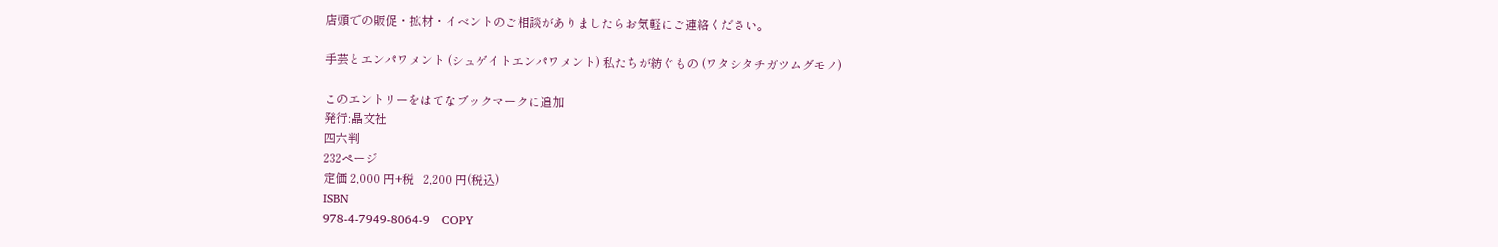店頭での販促・拡材・イベントのご相談がありましたらお気軽にご連絡ください。

手芸とエンパワメント (シュゲイトエンパワメント) 私たちが紡ぐもの (ワタシタチガツムグモノ)

このエントリーをはてなブックマークに追加
発行:晶文社
四六判
232ページ
定価 2,000 円+税   2,200 円(税込)
ISBN
978-4-7949-8064-9   COPY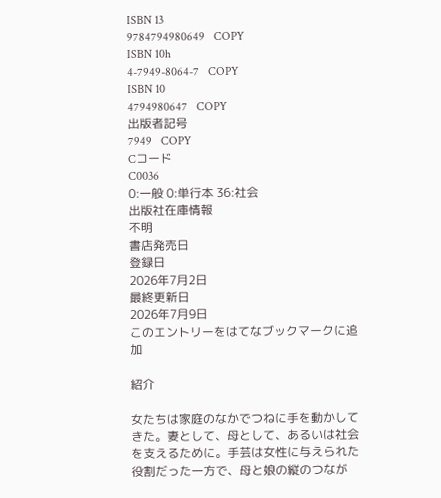ISBN 13
9784794980649   COPY
ISBN 10h
4-7949-8064-7   COPY
ISBN 10
4794980647   COPY
出版者記号
7949   COPY
Cコード
C0036
0:一般 0:単行本 36:社会
出版社在庫情報
不明
書店発売日
登録日
2026年7月2日
最終更新日
2026年7月9日
このエントリーをはてなブックマークに追加

紹介

女たちは家庭のなかでつねに手を動かしてきた。妻として、母として、あるいは社会を支えるために。手芸は女性に与えられた役割だった一方で、母と娘の縦のつなが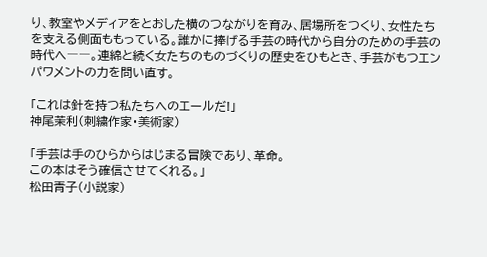り、教室やメディアをとおした横のつながりを育み、居場所をつくり、女性たちを支える側面ももっている。誰かに捧げる手芸の時代から自分のための手芸の時代へ――。連綿と続く女たちのものづくりの歴史をひもとき、手芸がもつエンパワメントの力を問い直す。

「これは針を持つ私たちへのエールだ!」
神尾茉利(刺繍作家・美術家)

「手芸は手のひらからはじまる冒険であり、革命。
この本はそう確信させてくれる。」
松田青子(小説家)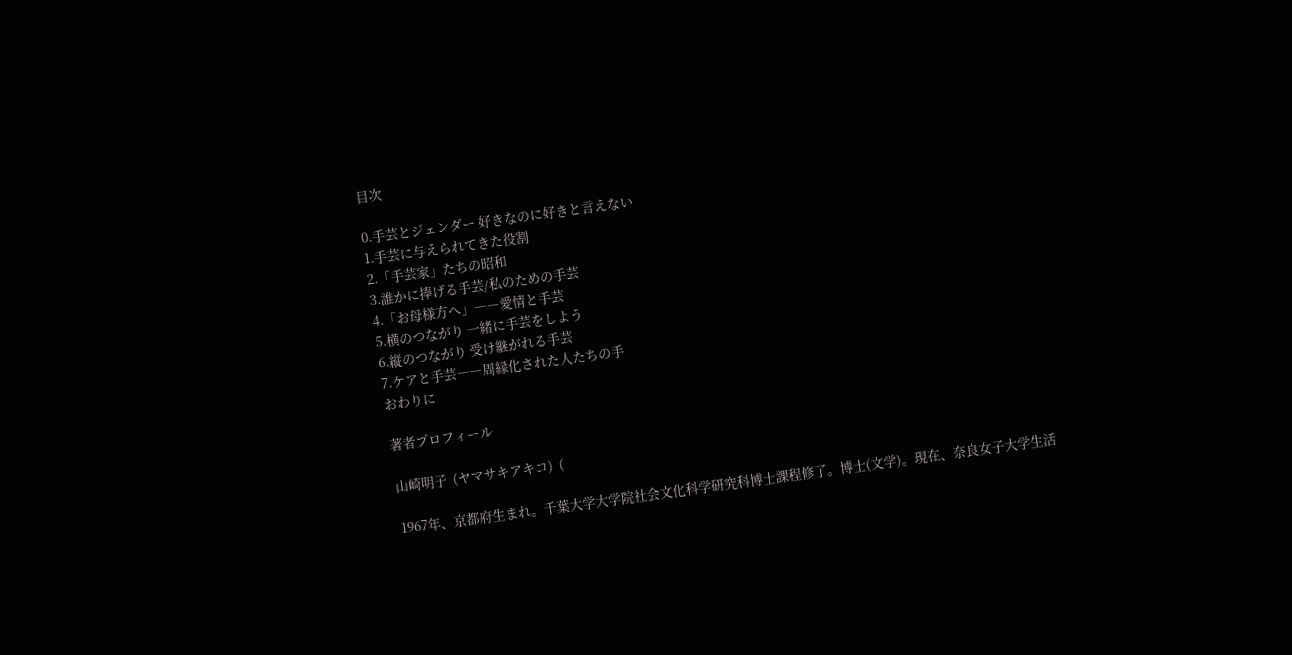目次

0.手芸とジェンダー 好きなのに好きと言えない
1.手芸に与えられてきた役割
2.「手芸家」たちの昭和
3.誰かに捧げる手芸/私のための手芸
4.「お母様方へ」――愛情と手芸
5.横のつながり 一緒に手芸をしよう
6.縦のつながり 受け継がれる手芸
7.ケアと手芸――周縁化された人たちの手
おわりに

著者プロフィール

山崎明子  (ヤマサキアキコ)  (

1967年、京都府生まれ。千葉大学大学院社会文化科学研究科博士課程修了。博士(文学)。現在、奈良女子大学生活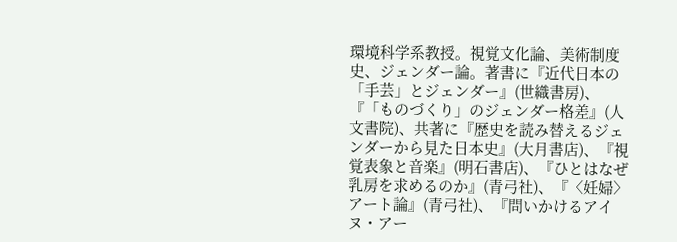環境科学系教授。視覚文化論、美術制度史、ジェンダー論。著書に『近代日本の「手芸」とジェンダー』(世織書房)、『「ものづくり」のジェンダー格差』(人文書院)、共著に『歴史を読み替えるジェンダーから見た日本史』(大月書店)、『視覚表象と音楽』(明石書店)、『ひとはなぜ乳房を求めるのか』(青弓社)、『〈妊婦〉アート論』(青弓社)、『問いかけるアイヌ・アー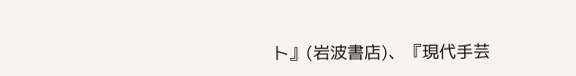ト』(岩波書店)、『現代手芸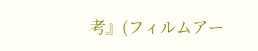考』(フィルムアー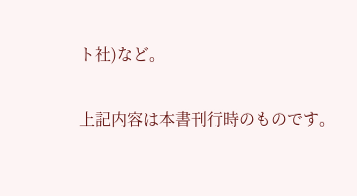ト社)など。

上記内容は本書刊行時のものです。